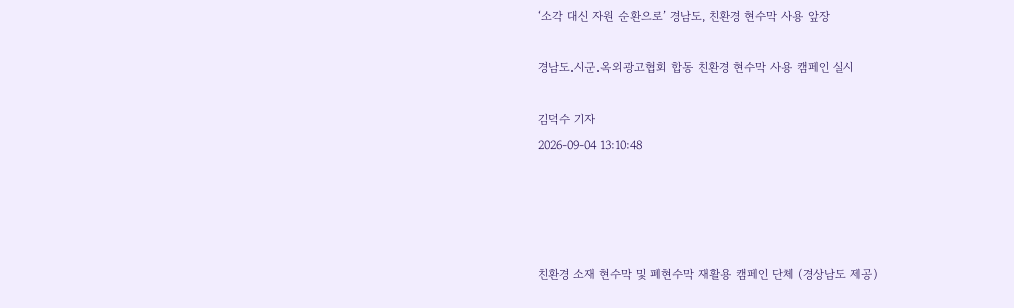‘소각 대신 자원 순환으로’ 경남도, 친환경 현수막 사용 앞장

경남도․시군․옥외광고협회 합동 친환경 현수막 사용 캠페인 실시

김덕수 기자
2026-09-04 13:10:48




친환경 소재 현수막 및 폐현수막 재활용 캠페인 단체 (경상남도 제공)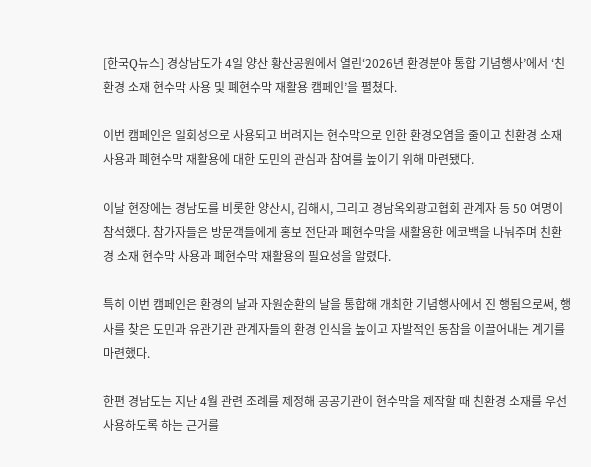[한국Q뉴스] 경상남도가 4일 양산 황산공원에서 열린‘2026년 환경분야 통합 기념행사’에서 ‘친환경 소재 현수막 사용 및 폐현수막 재활용 캠페인’을 펼쳤다.

이번 캠페인은 일회성으로 사용되고 버려지는 현수막으로 인한 환경오염을 줄이고 친환경 소재 사용과 폐현수막 재활용에 대한 도민의 관심과 참여를 높이기 위해 마련됐다.

이날 현장에는 경남도를 비롯한 양산시, 김해시, 그리고 경남옥외광고협회 관계자 등 50 여명이 참석했다. 참가자들은 방문객들에게 홍보 전단과 폐현수막을 새활용한 에코백을 나눠주며 친환경 소재 현수막 사용과 폐현수막 재활용의 필요성을 알렸다.

특히 이번 캠페인은 환경의 날과 자원순환의 날을 통합해 개최한 기념행사에서 진 행됨으로써, 행사를 찾은 도민과 유관기관 관계자들의 환경 인식을 높이고 자발적인 동참을 이끌어내는 계기를 마련했다.

한편 경남도는 지난 4월 관련 조례를 제정해 공공기관이 현수막을 제작할 때 친환경 소재를 우선 사용하도록 하는 근거를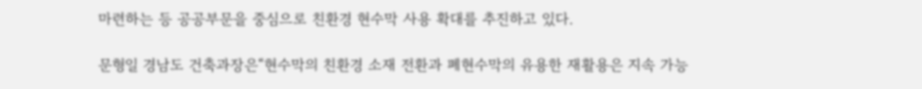마련하는 등 공공부문을 중심으로 친환경 현수막 사용 확대를 추진하고 있다.

문형일 경남도 건축과장은“현수막의 친환경 소재 전환과 폐현수막의 유용한 재활용은 지속 가능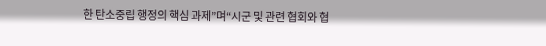한 탄소중립 행정의 핵심 과제”며“시군 및 관련 협회와 협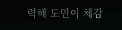력해 도민이 체감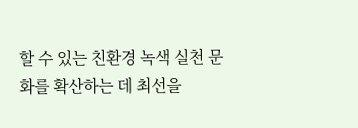할 수 있는 친환경 녹색 실천 문화를 확산하는 데 최선을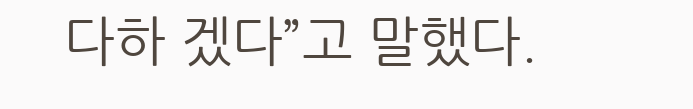다하 겠다”고 말했다.